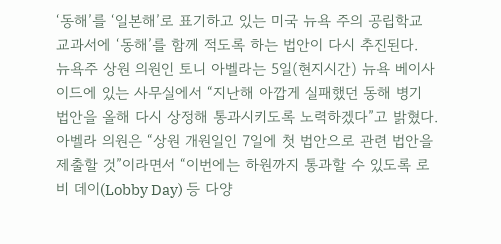‘동해’를 ‘일본해’로 표기하고 있는 미국 뉴욕 주의 공립학교 교과서에 ‘동해’를 함께 적도록 하는 법안이 다시 추진된다.
뉴욕주 상원 의원인 토니 아벨라는 5일(현지시간) 뉴욕 베이사이드에 있는 사무실에서 “지난해 아깝게 실패했던 동해 병기 법안을 올해 다시 상정해 통과시키도록 노력하겠다”고 밝혔다.
아벨라 의원은 “상원 개원일인 7일에 첫 법안으로 관련 법안을 제출할 것”이라면서 “이번에는 하원까지 통과할 수 있도록 로비 데이(Lobby Day) 등 다양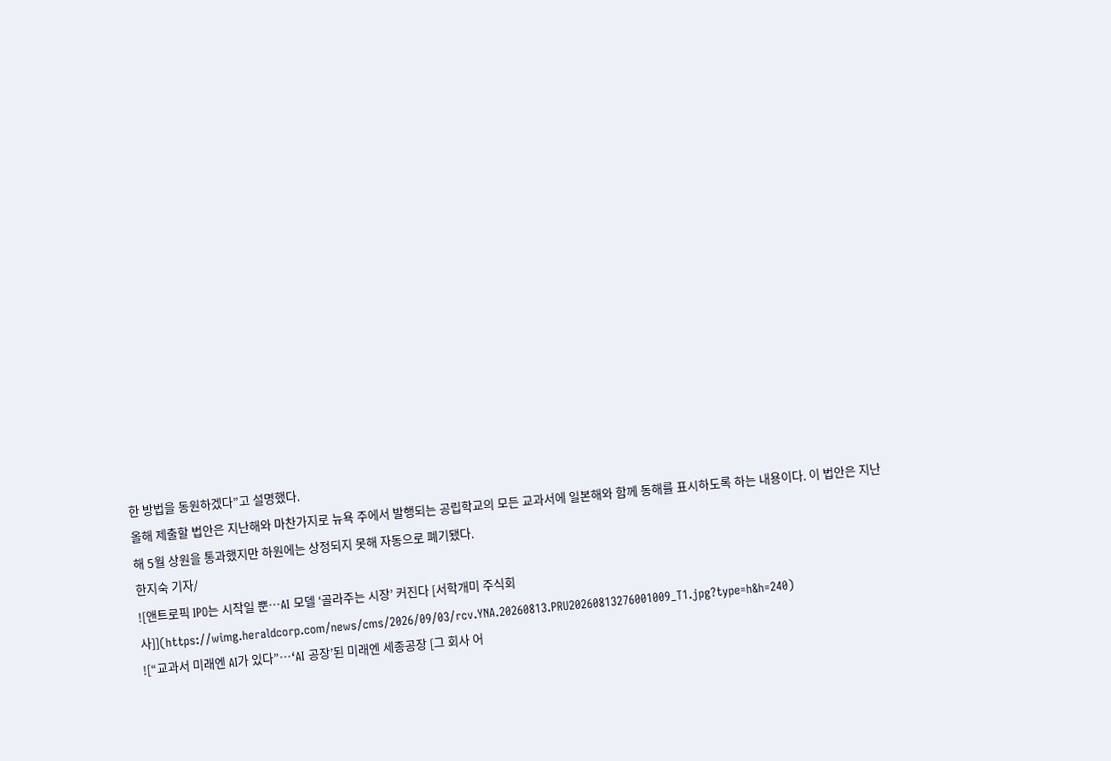한 방법을 동원하겠다”고 설명했다.
올해 제출할 법안은 지난해와 마찬가지로 뉴욕 주에서 발행되는 공립학교의 모든 교과서에 일본해와 함께 동해를 표시하도록 하는 내용이다. 이 법안은 지난해 5월 상원을 통과했지만 하원에는 상정되지 못해 자동으로 폐기됐다.
한지숙 기자/
![앤트로픽 IPO는 시작일 뿐…AI 모델 ‘골라주는 시장’ 커진다 [서학개미 주식회사]](https://wimg.heraldcorp.com/news/cms/2026/09/03/rcv.YNA.20260813.PRU20260813276001009_T1.jpg?type=h&h=240)
![“교과서 미래엔 AI가 있다”…‘AI 공장’된 미래엔 세종공장 [그 회사 어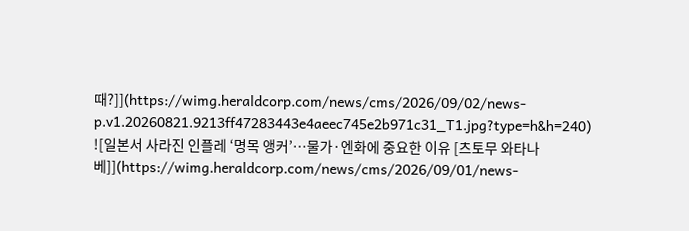때?]](https://wimg.heraldcorp.com/news/cms/2026/09/02/news-p.v1.20260821.9213ff47283443e4aeec745e2b971c31_T1.jpg?type=h&h=240)
![일본서 사라진 인플레 ‘명목 앵커’…물가·엔화에 중요한 이유 [츠토무 와타나베]](https://wimg.heraldcorp.com/news/cms/2026/09/01/news-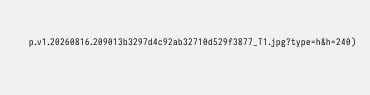p.v1.20260816.209013b3297d4c92ab32710d529f3877_T1.jpg?type=h&h=240)